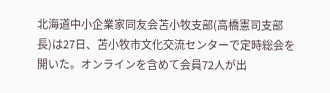北海道中小企業家同友会苫小牧支部(高橋憲司支部長)は27日、苫小牧市文化交流センターで定時総会を開いた。オンラインを含めて会員72人が出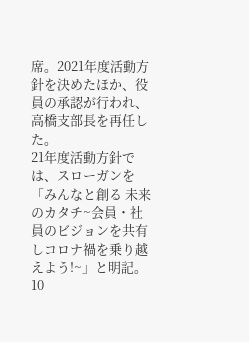席。2021年度活動方針を決めたほか、役員の承認が行われ、高橋支部長を再任した。
21年度活動方針では、スローガンを「みんなと創る 未来のカタチ~会員・社員のビジョンを共有しコロナ禍を乗り越えよう!~」と明記。10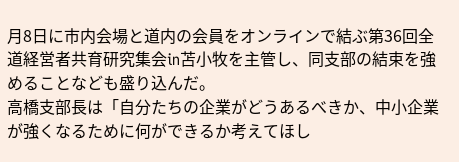月8日に市内会場と道内の会員をオンラインで結ぶ第36回全道経営者共育研究集会in苫小牧を主管し、同支部の結束を強めることなども盛り込んだ。
高橋支部長は「自分たちの企業がどうあるべきか、中小企業が強くなるために何ができるか考えてほし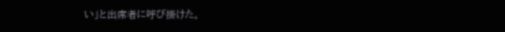い」と出席者に呼び掛けた。